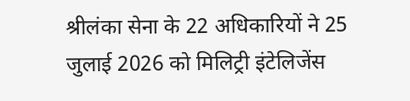श्रीलंका सेना के 22 अधिकारियों ने 25 जुलाई 2026 को मिलिट्री इंटेलिजेंस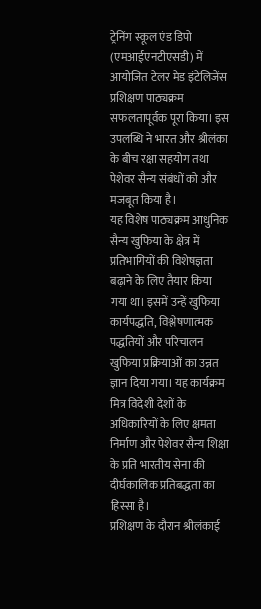ट्रेनिंग स्कूल एंड डिपो (एमआईएनटीएसडी) में आयोजित टेलर मेड इंटेलिजेंस प्रशिक्षण पाठ्यक्रम सफलतापूर्वक पूरा किया। इस उपलब्धि ने भारत और श्रीलंका के बीच रक्षा सहयोग तथा पेशेवर सैन्य संबंधों को और मजबूत किया है।
यह विशेष पाठ्यक्रम आधुनिक सैन्य खुफिया के क्षेत्र में प्रतिभागियों की विशेषज्ञता बढ़ाने के लिए तैयार किया गया था। इसमें उन्हें खुफिया कार्यपद्धति, विश्लेषणात्मक पद्धतियों और परिचालन खुफिया प्रक्रियाओं का उन्नत ज्ञान दिया गया। यह कार्यक्रम मित्र विदेशी देशों के अधिकारियों के लिए क्षमता निर्माण और पेशेवर सैन्य शिक्षा के प्रति भारतीय सेना की दीर्घकालिक प्रतिबद्धता का हिस्सा है।
प्रशिक्षण के दौरान श्रीलंकाई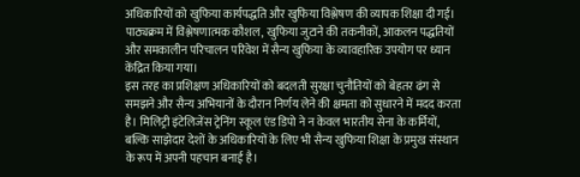अधिकारियों को खुफिया कार्यपद्धति और खुफिया विश्लेषण की व्यापक शिक्षा दी गई। पाठ्यक्रम में विश्लेषणात्मक कौशल, खुफिया जुटाने की तकनीकों, आकलन पद्धतियों और समकालीन परिचालन परिवेश में सैन्य खुफिया के व्यावहारिक उपयोग पर ध्यान केंद्रित किया गया।
इस तरह का प्रशिक्षण अधिकारियों को बदलती सुरक्षा चुनौतियों को बेहतर ढंग से समझने और सैन्य अभियानों के दौरान निर्णय लेने की क्षमता को सुधारने में मदद करता है। मिलिट्री इंटेलिजेंस ट्रेनिंग स्कूल एंड डिपो ने न केवल भारतीय सेना के कर्मियों, बल्कि साझेदार देशों के अधिकारियों के लिए भी सैन्य खुफिया शिक्षा के प्रमुख संस्थान के रूप में अपनी पहचान बनाई है।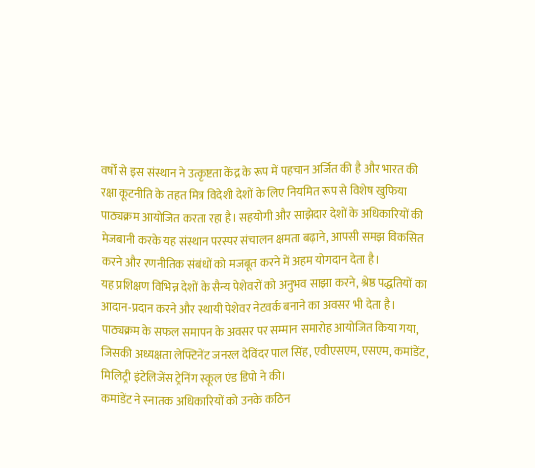वर्षों से इस संस्थान ने उत्कृष्टता केंद्र के रूप में पहचान अर्जित की है और भारत की रक्षा कूटनीति के तहत मित्र विदेशी देशों के लिए नियमित रूप से विशेष खुफिया पाठ्यक्रम आयोजित करता रहा है। सहयोगी और साझेदार देशों के अधिकारियों की मेजबानी करके यह संस्थान परस्पर संचालन क्षमता बढ़ाने, आपसी समझ विकसित करने और रणनीतिक संबंधों को मजबूत करने में अहम योगदान देता है।
यह प्रशिक्षण विभिन्न देशों के सैन्य पेशेवरों को अनुभव साझा करने, श्रेष्ठ पद्धतियों का आदान-प्रदान करने और स्थायी पेशेवर नेटवर्क बनाने का अवसर भी देता है। पाठ्यक्रम के सफल समापन के अवसर पर सम्मान समारोह आयोजित किया गया, जिसकी अध्यक्षता लेफ्टिनेंट जनरल देविंदर पाल सिंह, एवीएसएम, एसएम, कमांडेंट, मिलिट्री इंटेलिजेंस ट्रेनिंग स्कूल एंड डिपो ने की।
कमांडेंट ने स्नातक अधिकारियों को उनके कठिन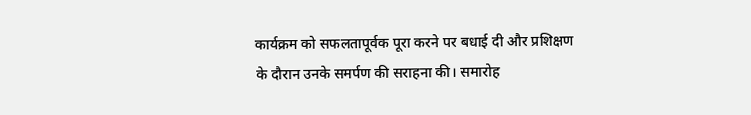कार्यक्रम को सफलतापूर्वक पूरा करने पर बधाई दी और प्रशिक्षण के दौरान उनके समर्पण की सराहना की। समारोह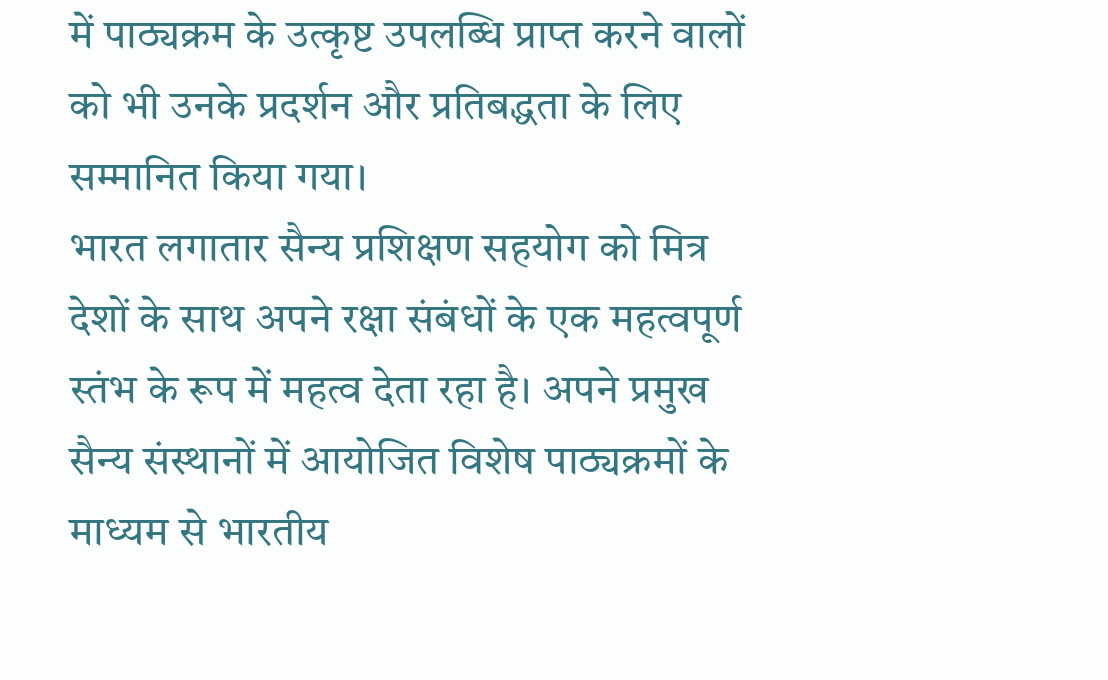में पाठ्यक्रम के उत्कृष्ट उपलब्धि प्राप्त करने वालों को भी उनके प्रदर्शन और प्रतिबद्धता के लिए सम्मानित किया गया।
भारत लगातार सैन्य प्रशिक्षण सहयोग को मित्र देशों के साथ अपने रक्षा संबंधों के एक महत्वपूर्ण स्तंभ के रूप में महत्व देता रहा है। अपने प्रमुख सैन्य संस्थानों में आयोजित विशेष पाठ्यक्रमों के माध्यम से भारतीय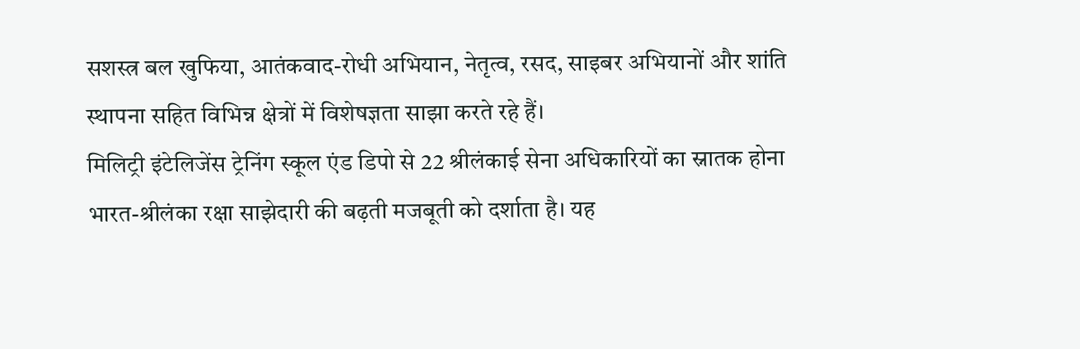सशस्त्र बल खुफिया, आतंकवाद-रोधी अभियान, नेतृत्व, रसद, साइबर अभियानों और शांति स्थापना सहित विभिन्न क्षेत्रों में विशेषज्ञता साझा करते रहे हैं।
मिलिट्री इंटेलिजेंस ट्रेनिंग स्कूल एंड डिपो से 22 श्रीलंकाई सेना अधिकारियों का स्नातक होना भारत-श्रीलंका रक्षा साझेदारी की बढ़ती मजबूती को दर्शाता है। यह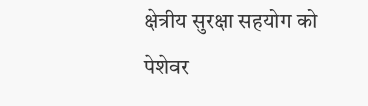क्षेत्रीय सुरक्षा सहयोग को पेशेवर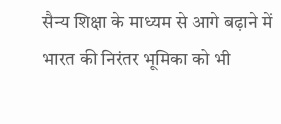सैन्य शिक्षा के माध्यम से आगे बढ़ाने में भारत की निरंतर भूमिका को भी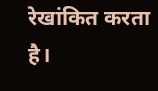रेखांकित करता है।